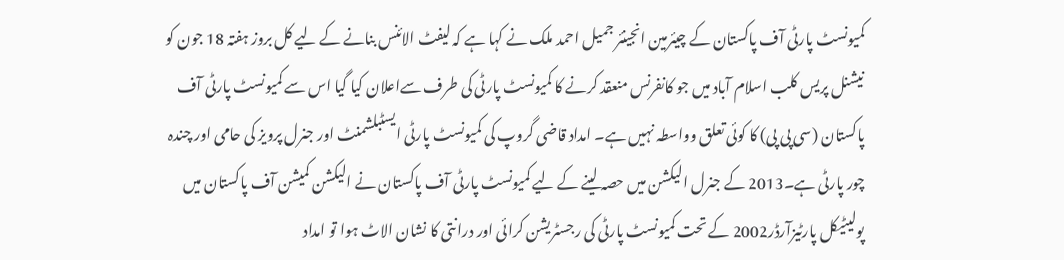کمیونسٹ پارٹی آف پاکستان کے چیئرمین انجینئر جمیل احمد ملک نے کہا ہے کہ لیفٹ الائنس بنانے کے لیے کل بروز ہفتہ 18 جون کو نیشنل پریس کلب اسلام آباد میں جو کانفرنس منعقد کرنے کا کمیونسٹ پارٹی کی طرف سےاعلان کیا گیا اس سے کمیونسٹ پارٹی آف پاکستان (سی پی پی) کا کوئی تعلق وواسطہ نہیں ہے۔ امداد قاضی گروپ کی کمیونسٹ پارٹی ایسٹبلشمنٹ اور جنرل پرویز کی حامی اور چندہ چور پارٹی ہے۔2013 کے جنرل الیکشن میں حصہ لینے کے لیے کمیونسٹ پارٹی آف پاکستان نے الیکشن کمیشن آف پاکستان میں پولیٹیکل پارٹیزآرڈر2002 کے تحت کمیونسٹ پارٹی کی رجسٹریشن کرائی اور درانتی کا نشان الاٹ ہوا تو امداد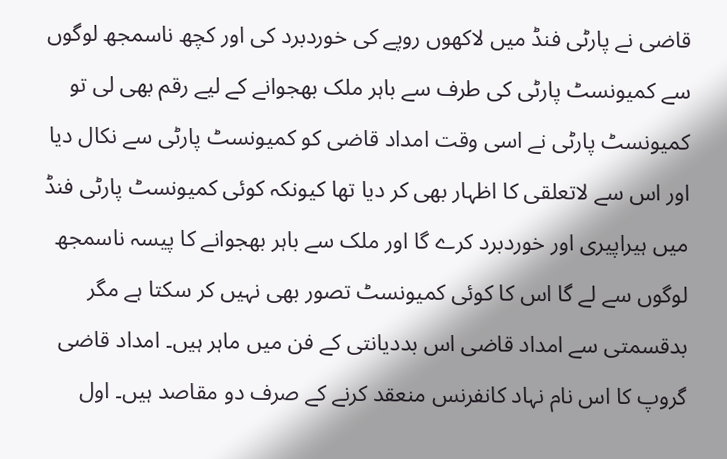قاضی نے پارٹی فنڈ میں لاکھوں روپے کی خوردبرد کی اور کچھ ناسمجھ لوگوں سے کمیونسٹ پارٹی کی طرف سے باہر ملک بھجوانے کے لیے رقم بھی لی تو کمیونسٹ پارٹی نے اسی وقت امداد قاضی کو کمیونسٹ پارٹی سے نکال دیا اور اس سے لاتعلقی کا اظہار بھی کر دیا تھا کیونکہ کوئی کمیونسٹ پارٹی فنڈ میں ہیراپیری اور خوردبرد کرے گا اور ملک سے باہر بھجوانے کا پیسہ ناسمجھ لوگوں سے لے گا اس کا کوئی کمیونسٹ تصور بھی نہیں کر سکتا ہے مگر بدقسمتی سے امداد قاضی اس بددیانتی کے فن میں ماہر ہیں۔ امداد قاضی گروپ کا اس نام نہاد کانفرنس منعقد کرنے کے صرف دو مقاصد ہیں۔ اول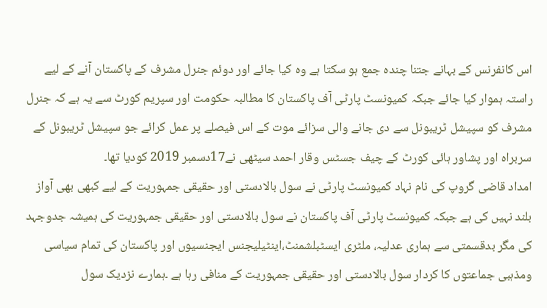اس کانفرنس کے بہانے جتنا چندہ جمع ہو سکتا ہے وہ کیا جائے اور دوئم جنرل مشرف کے پاکستان آنے کے لیے راستہ ہموار کیا جائے جبکہ کمیونسٹ پارٹی آف پاکستان کا مطالبہ حکومت اور سپریم کورٹ سے یہ ہے کہ جنرل مشرف کو سپیشل ٹریبونل سے دی جانے والی سزائے موت کے اس فیصلے پر عمل کرائے جو سپیشل ٹریبونل کے سربراہ اور پشاور ہائی کورٹ کے چیف جسٹس وقار احمد سیٹھی نے17دسمبر 2019 کودیا تھا۔
امداد قاضی گروپ کی نام نہاد کمیونسٹ پارٹی نے سول بالادستی اور حقیقی جمہوریت کے لیے کبھی بھی آواز بلند نہیں کی ہے جبکہ کمیونسٹ پارٹی آف پاکستان نے سول بالادستی اور حقیقی جمہوریت کی ہمیشہ جدوجہد کی مگر بدقسمتی سے ہماری عدلیہ، ملٹری ایسٹبلشمنٹ،اینٹیلیجنس ایجنسیوں اور پاکستان کی تمام سیاسی ومذہبی جماعتوں کا کردار سول بالادستی اور حقیقی جمہوریت کے منافی رہا ہے ۔ہمارے نزدیک سول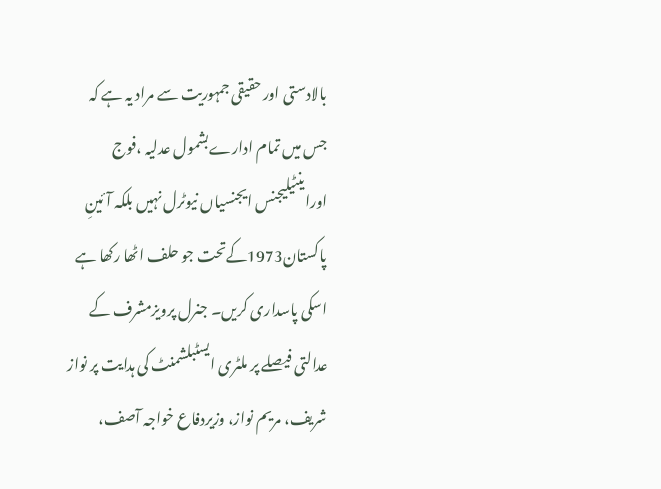بالادستی اور حقیقی جمہوریت سے مراد یہ ہے کہ جس میں تمام ادارےبشمول عدلیہ ،فوج اوراینٹیلیجنس ایجنسیاں نیوٹرل نہیں بلکہ آئینِ پاکستان1973کےتحت جو حلف اٹھا رکھا ہے اسکی پاسداری کریں۔ جنرل پرویزمشرف کے عدالتی فیصلے پر ملٹری ایسٹبلشمنٹ کی ہدایت پر نواز شریف، مریم نواز، وزیردفاع خواجہ آصف،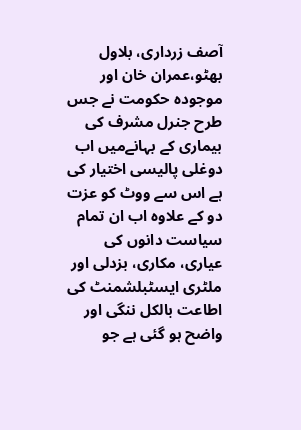آصف زرداری، بلاول بھٹو،عمران خان اور موجودہ حکومت نے جس طرح جنرل مشرف کی بیماری کے بہانےمیں اب دوغلی پالیسی اختیار کی ہے اس سے ووٹ کو عزت دو کے علاوہ اب ان تمام سیاست دانوں کی عیاری، مکاری، بزدلی اور ملٹری ایسٹبلشمنٹ کی اطاعت بالکل ننگی اور واضح ہو گئی ہے جو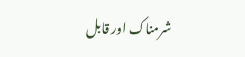شرمناک اور قابل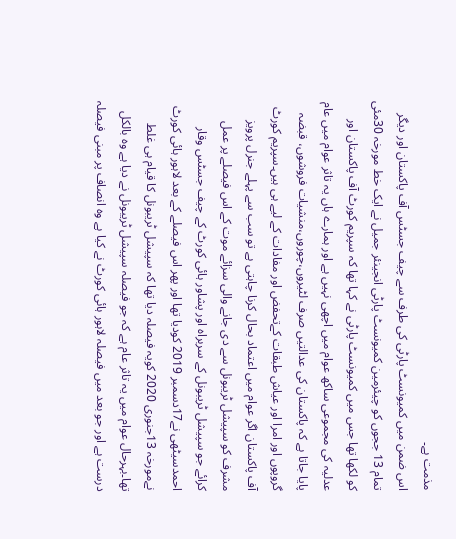مذمت ہے۔
اس ضمن میں کمیونسٹ پارٹی کی طرف سے چیف جسٹس آف پاکستان اور دیگر تمام 13 ججوں کو چیئرمین کمیونسٹ پارٹی انجینئر جمیل نے ایک خط مورخہ 30مئی کو لکھا تھا جس میں کمیونسٹ پارٹی نے کہا تھا کہ سپریم کورٹ آف پاکستان اور عدلیہ کی مجموعی ساکھ عوام میں اچھی نہیں ہے اور ہمارے ہاں یہ تاثر عوام میں عام پایا جاتا ہے کہ پاکستان کی عدالتیں صرف لٹیروں،چوروں،منشیات فروشوں، قبضہ گروپوں اور امرا اور عیاش طبقات کےتحفض اور مفادات کے لیے ہی ہیں۔سپریم کورٹ آف پاکستان اگر عوام میں اعتماد بحال کرنا چاہتی ہے تو سب سے پہلے جنرل پرویز مشرف کو سپیشل ٹریبونل سے دی جانے والی سزائے موت کے اس فیصلے پر عمل کرائے جو سپیشل ٹریبونل کے سربراہ اور پشاور ہائی کورٹ کے چیف جسٹس وقار احمدسیٹھی نے17دسمبر 2019 کودیا تھا اور پھر اس فیصلے کے بعد لاہور ہائی کورٹ نےمورخہ 13جنوری 2020 کویہ فیصلہ دیا تھا کہ سپیشل ٹریبونل کا قیام ہی غلط تھا۔بہرحال عوام میں یہ تاثر عام ہے کہ جو فیصلہ سپیشل ٹریبونل نے دیا ہے وہ بالکل درست ہے اور جو بعد میں فیصلہ لاہور ہائی کورٹ نے کیا ہے وہ انصاف پر مبنی فیصلہ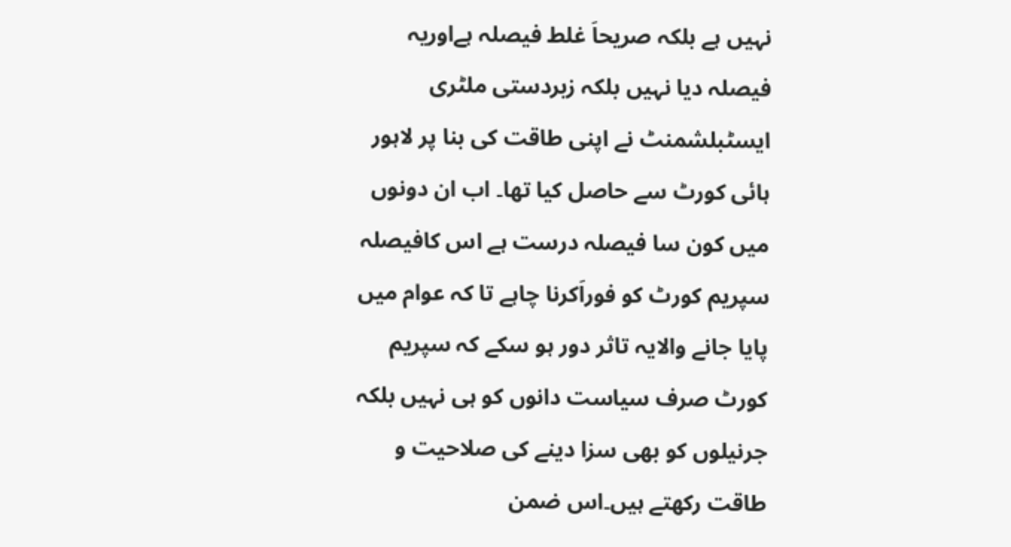نہیں ہے بلکہ صریحاَ غلط فیصلہ ہےاوریہ فیصلہ دیا نہیں بلکہ زبردستی ملٹری ایسٹبلشمنٹ نے اپنی طاقت کی بنا پر لاہور ہائی کورٹ سے حاصل کیا تھا۔ اب ان دونوں میں کون سا فیصلہ درست ہے اس کافیصلہ سپریم کورٹ کو فوراَکرنا چاہے تا کہ عوام میں پایا جانے والایہ تاثر دور ہو سکے کہ سپریم کورٹ صرف سیاست دانوں کو ہی نہیں بلکہ جرنیلوں کو بھی سزا دینے کی صلاحیت و طاقت رکھتے ہیں۔اس ضمن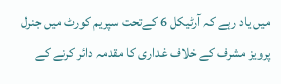میں یاد رہے کہ آرٹیکل 6 کےتحت سپریم کورٹ میں جنرل پرویز مشرف کے خلاف غداری کا مقدمہ دائر کرنے کے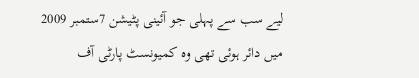لیے سب سے پہلی جو آئینی پٹیشن 7ستمبر 2009 میں دائر ہوئی تھی وہ کمیونسٹ پارٹی آف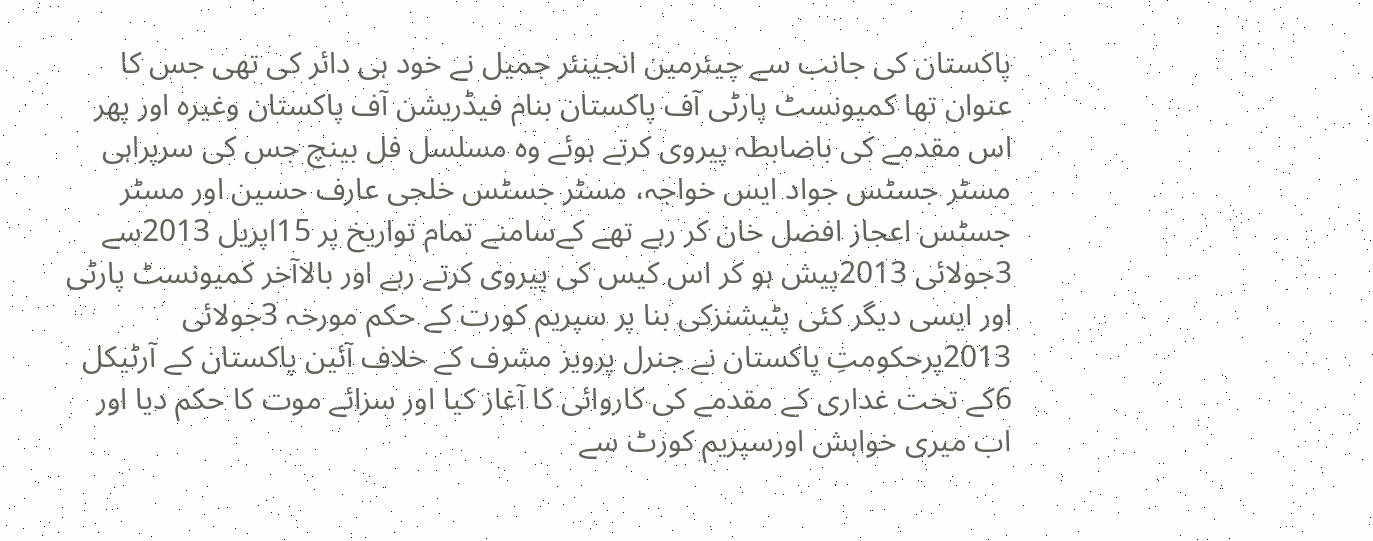پاکستان کی جانب سے چیئرمین انجینئر جمیل نے خود ہی دائر کی تھی جس کا عنوان تھا کمیونسٹ پارٹی آف پاکستان بنام فیڈریشن آف پاکستان وغیرہ اور پھر اس مقدمے کی باضابطہ پیروی کرتے ہوئے وہ مسلسل فل بینچ جس کی سرپراہی مسٹر جسٹس جواد ایس خواجہ، مسٹر جسٹس خلجی عارف حسین اور مسٹر جسٹس اعجاز افضل خان کر رہے تھے کےسامنے تمام تواریخ پر 15اپریل 2013سے 3جولائی 2013پیش ہو کر اس کیس کی پیروی کرتے رہے اور بالاآخر کمیونسٹ پارٹی اور ایسی دیگر کئی پٹیشنزکی بنا پر سپریم کورت کے حکم مورخہ 3جولائی 2013پرحکومتِ پاکستان نے جنرل پرویز مشرف کے خلاف آئین پاکستان کے آرٹیکل 6کے تحت غداری کے مقدمے کی کاروائی کا آغاز کیا اور سزائے موت کا حکم دیا اور اب میری خواہش اورسپریم کورٹ سے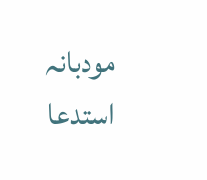مودبانہ استدعا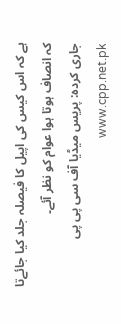ہے کہ اس کیس کی اپیل کا فیصلہ جلد کیا جائےتا کہ انصاف ہوتا ہوا عوام کو نظر آئے۔
جاری کردہ: پریس میڈیا آف سی پی پی www.cpp.net.pk